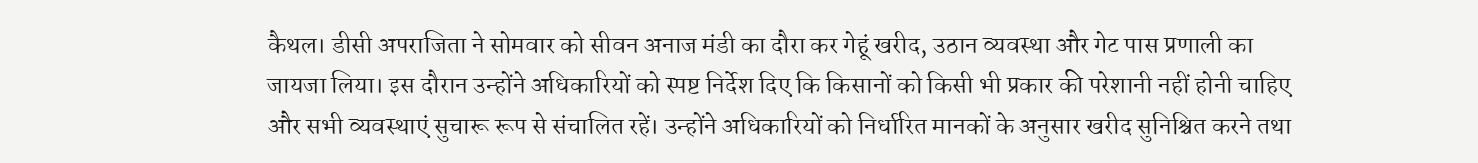कैथल। डीसी अपराजिता ने सोमवार को सीवन अनाज मंडी का दौरा कर गेहूं खरीद, उठान व्यवस्था और गेट पास प्रणाली का जायजा लिया। इस दौरान उन्होंने अधिकारियों को स्पष्ट निर्देश दिए कि किसानों को किसी भी प्रकार की परेशानी नहीं होनी चाहिए और सभी व्यवस्थाएं सुचारू रूप से संचालित रहें। उन्होंने अधिकारियों को निर्धारित मानकों के अनुसार खरीद सुनिश्चित करने तथा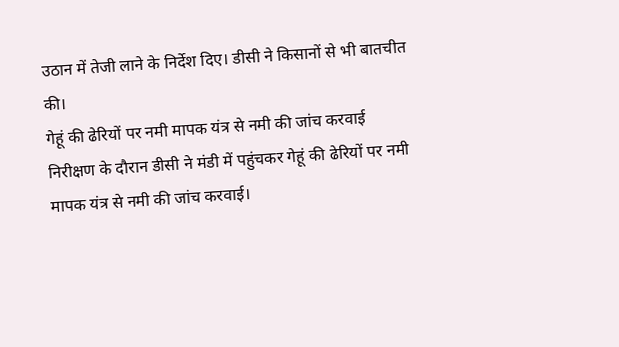उठान में तेजी लाने के निर्देश दिए। डीसी ने किसानों से भी बातचीत की।
गेहूं की ढेरियों पर नमी मापक यंत्र से नमी की जांच करवाई
निरीक्षण के दौरान डीसी ने मंडी में पहुंचकर गेहूं की ढेरियों पर नमी मापक यंत्र से नमी की जांच करवाई।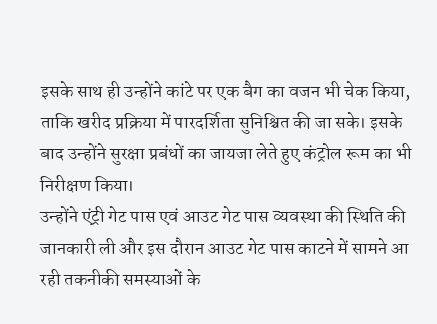इसके साथ ही उन्होंने कांटे पर एक बैग का वजन भी चेक किया, ताकि खरीद प्रक्रिया में पारदर्शिता सुनिश्चित की जा सके। इसके बाद उन्होंने सुरक्षा प्रबंधों का जायजा लेते हुए कंट्रोल रूम का भी निरीक्षण किया।
उन्होंने एंट्री गेट पास एवं आउट गेट पास व्यवस्था की स्थिति की जानकारी ली और इस दौरान आउट गेट पास काटने में सामने आ रही तकनीकी समस्याओं के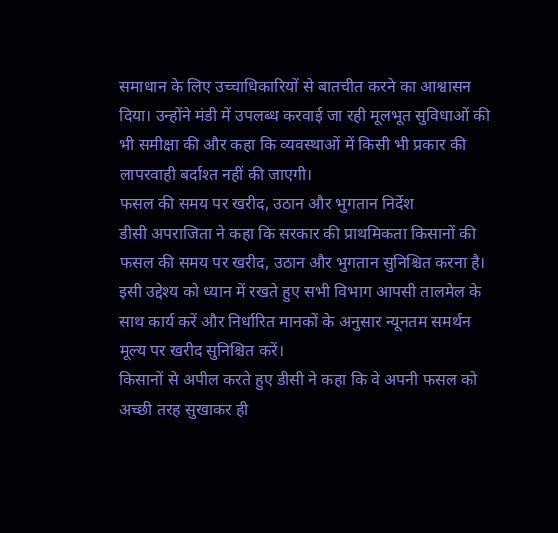समाधान के लिए उच्चाधिकारियों से बातचीत करने का आश्वासन दिया। उन्होंने मंडी में उपलब्ध करवाई जा रही मूलभूत सुविधाओं की भी समीक्षा की और कहा कि व्यवस्थाओं में किसी भी प्रकार की लापरवाही बर्दाश्त नहीं की जाएगी।
फसल की समय पर खरीद, उठान और भुगतान निर्देश
डीसी अपराजिता ने कहा कि सरकार की प्राथमिकता किसानों की फसल की समय पर खरीद, उठान और भुगतान सुनिश्चित करना है। इसी उद्देश्य को ध्यान में रखते हुए सभी विभाग आपसी तालमेल के साथ कार्य करें और निर्धारित मानकों के अनुसार न्यूनतम समर्थन मूल्य पर खरीद सुनिश्चित करें।
किसानों से अपील करते हुए डीसी ने कहा कि वे अपनी फसल को अच्छी तरह सुखाकर ही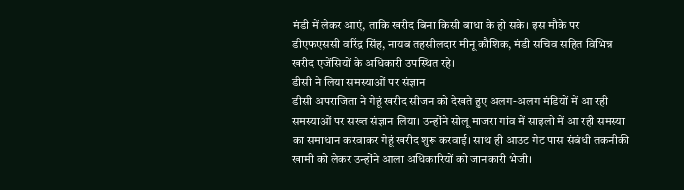मंडी में लेकर आएं, ताकि खरीद बिना किसी बाधा के हो सके। इस मौके पर डीएफएससी वरिंद्र सिंह, नायब तहसीलदार मीनू कौशिक, मंडी सचिव सहित विभिन्न खरीद एजेंसियों के अधिकारी उपस्थित रहे।
डीसी ने लिया समस्याओं पर संज्ञान
डीसी अपराजिता ने गेहूं खरीद सीजन को देखते हुए अलग-अलग मंडियों में आ रही समस्याओं पर सख्त संज्ञान लिया। उन्होंने सोलू माजरा गांव में साइलो में आ रही समस्या का समाधान करवाकर गेहूं खरीद शुरू करवाई। साथ ही आउट गेट पास संबंधी तकनीकी खामी को लेकर उन्होंने आला अधिकारियों को जानकारी भेजी।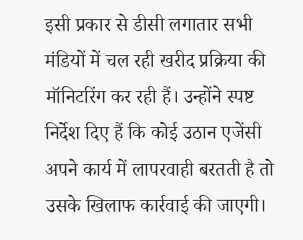इसी प्रकार से डीसी लगातार सभी मंडियों में चल रही खरीद प्रक्रिया की मॉनिटरिंग कर रही हैं। उन्होंने स्पष्ट निर्देश दिए हैं कि कोई उठान एजेंसी अपने कार्य में लापरवाही बरतती है तो उसके खिलाफ कार्रवाई की जाएगी।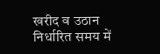खरीद व उठान निर्धारित समय में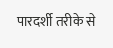पारदर्शी तरीके से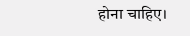होना चाहिए।